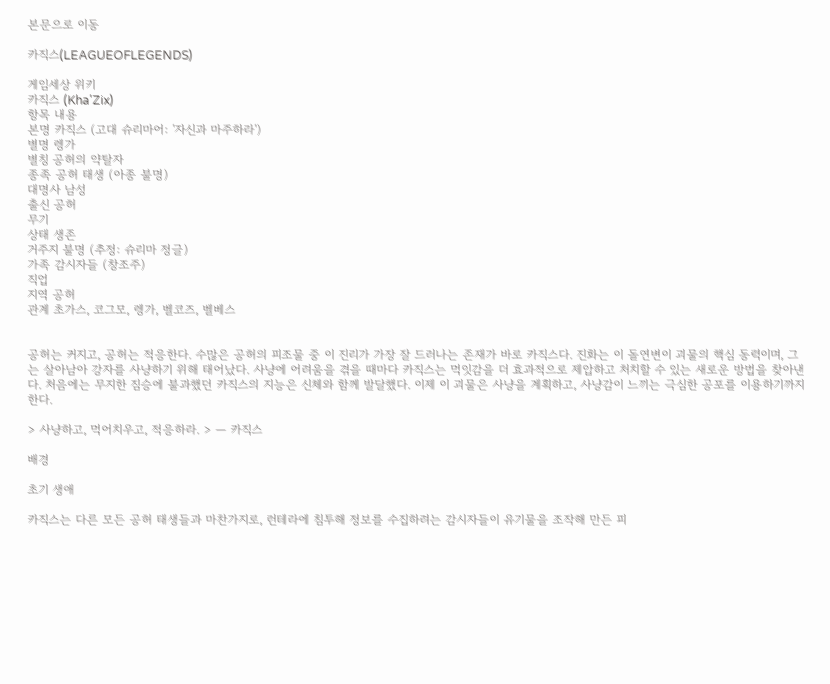본문으로 이동

카직스(LEAGUEOFLEGENDS)

게임세상 위키
카직스 (Kha'Zix)
항목 내용
본명 카직스 (고대 슈리마어: '자신과 마주하라')
별명 렝가
별칭 공허의 약탈자
종족 공허 태생 (아종 불명)
대명사 남성
출신 공허
무기
상태 생존
거주지 불명 (추정: 슈리마 정글)
가족 감시자들 (창조주)
직업
지역 공허
관계 초가스, 코그모, 렝가, 벨코즈, 벨베스


공허는 커지고, 공허는 적응한다. 수많은 공허의 피조물 중 이 진리가 가장 잘 드러나는 존재가 바로 카직스다. 진화는 이 돌연변이 괴물의 핵심 동력이며, 그는 살아남아 강자를 사냥하기 위해 태어났다. 사냥에 어려움을 겪을 때마다 카직스는 먹잇감을 더 효과적으로 제압하고 처치할 수 있는 새로운 방법을 찾아낸다. 처음에는 무지한 짐승에 불과했던 카직스의 지능은 신체와 함께 발달했다. 이제 이 괴물은 사냥을 계획하고, 사냥감이 느끼는 극심한 공포를 이용하기까지 한다.

> 사냥하고, 먹어치우고, 적응하라. > — 카직스

배경

초기 생애

카직스는 다른 모든 공허 태생들과 마찬가지로, 런테라에 침투해 정보를 수집하려는 감시자들이 유기물을 조작해 만든 피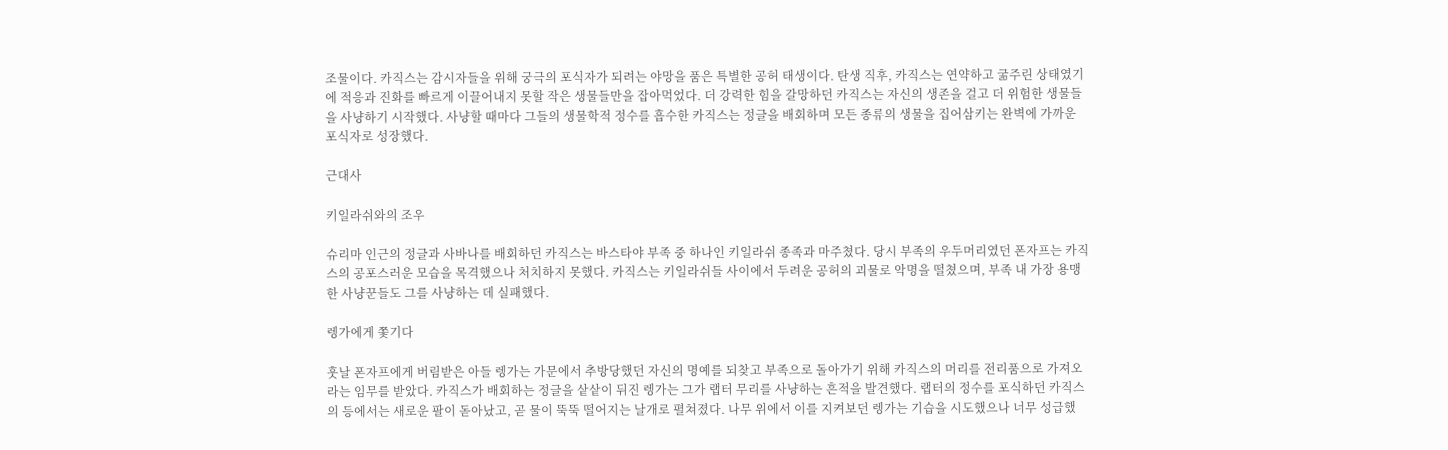조물이다. 카직스는 감시자들을 위해 궁극의 포식자가 되려는 야망을 품은 특별한 공허 태생이다. 탄생 직후, 카직스는 연약하고 굶주린 상태였기에 적응과 진화를 빠르게 이끌어내지 못할 작은 생물들만을 잡아먹었다. 더 강력한 힘을 갈망하던 카직스는 자신의 생존을 걸고 더 위험한 생물들을 사냥하기 시작했다. 사냥할 때마다 그들의 생물학적 정수를 흡수한 카직스는 정글을 배회하며 모든 종류의 생물을 집어삼키는 완벽에 가까운 포식자로 성장했다.

근대사

키일라쉬와의 조우

슈리마 인근의 정글과 사바나를 배회하던 카직스는 바스타야 부족 중 하나인 키일라쉬 종족과 마주쳤다. 당시 부족의 우두머리였던 폰자프는 카직스의 공포스러운 모습을 목격했으나 처치하지 못했다. 카직스는 키일라쉬들 사이에서 두려운 공허의 괴물로 악명을 떨쳤으며, 부족 내 가장 용맹한 사냥꾼들도 그를 사냥하는 데 실패했다.

렝가에게 쫓기다

훗날 폰자프에게 버림받은 아들 렝가는 가문에서 추방당했던 자신의 명예를 되찾고 부족으로 돌아가기 위해 카직스의 머리를 전리품으로 가져오라는 임무를 받았다. 카직스가 배회하는 정글을 샅샅이 뒤진 렝가는 그가 랩터 무리를 사냥하는 흔적을 발견했다. 랩터의 정수를 포식하던 카직스의 등에서는 새로운 팔이 돋아났고, 곧 물이 뚝뚝 떨어지는 날개로 펼쳐졌다. 나무 위에서 이를 지켜보던 렝가는 기습을 시도했으나 너무 성급했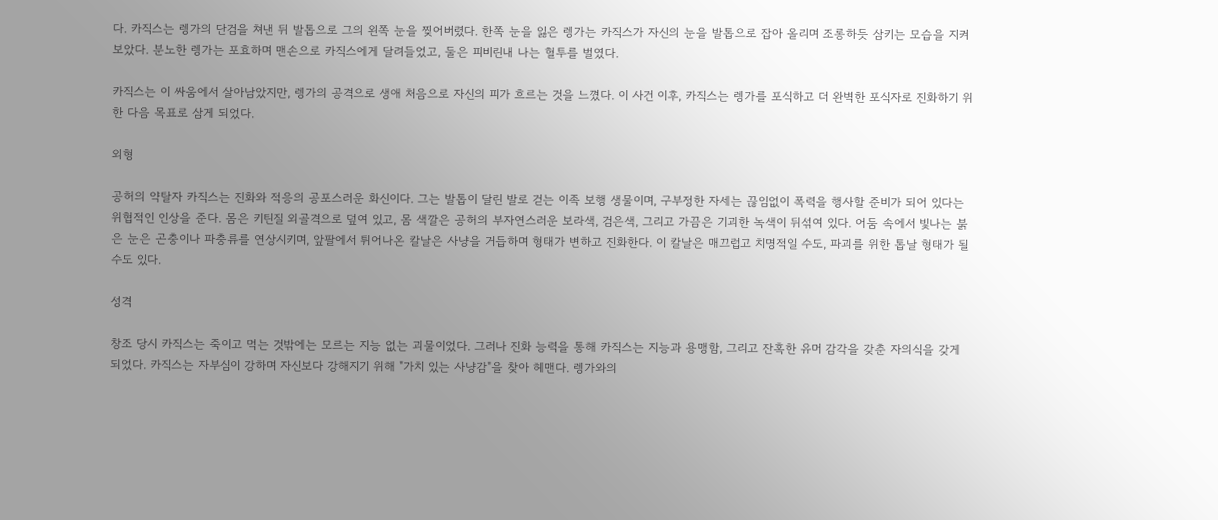다. 카직스는 렝가의 단검을 쳐낸 뒤 발톱으로 그의 왼쪽 눈을 찢어버렸다. 한쪽 눈을 잃은 렝가는 카직스가 자신의 눈을 발톱으로 잡아 올리며 조롱하듯 삼키는 모습을 지켜보았다. 분노한 렝가는 포효하며 맨손으로 카직스에게 달려들었고, 둘은 피비린내 나는 혈투를 벌였다.

카직스는 이 싸움에서 살아남았지만, 렝가의 공격으로 생애 처음으로 자신의 피가 흐르는 것을 느꼈다. 이 사건 이후, 카직스는 렝가를 포식하고 더 완벽한 포식자로 진화하기 위한 다음 목표로 삼게 되었다.

외형

공허의 약탈자 카직스는 진화와 적응의 공포스러운 화신이다. 그는 발톱이 달린 발로 걷는 이족 보행 생물이며, 구부정한 자세는 끊임없이 폭력을 행사할 준비가 되어 있다는 위협적인 인상을 준다. 몸은 키틴질 외골격으로 덮여 있고, 몸 색깔은 공허의 부자연스러운 보라색, 검은색, 그리고 가끔은 기괴한 녹색이 뒤섞여 있다. 어둠 속에서 빛나는 붉은 눈은 곤충이나 파충류를 연상시키며, 앞팔에서 튀어나온 칼날은 사냥을 거듭하며 형태가 변하고 진화한다. 이 칼날은 매끄럽고 치명적일 수도, 파괴를 위한 톱날 형태가 될 수도 있다.

성격

창조 당시 카직스는 죽이고 먹는 것밖에는 모르는 지능 없는 괴물이었다. 그러나 진화 능력을 통해 카직스는 지능과 용맹함, 그리고 잔혹한 유머 감각을 갖춘 자의식을 갖게 되었다. 카직스는 자부심이 강하며 자신보다 강해지기 위해 "가치 있는 사냥감"을 찾아 헤맨다. 렝가와의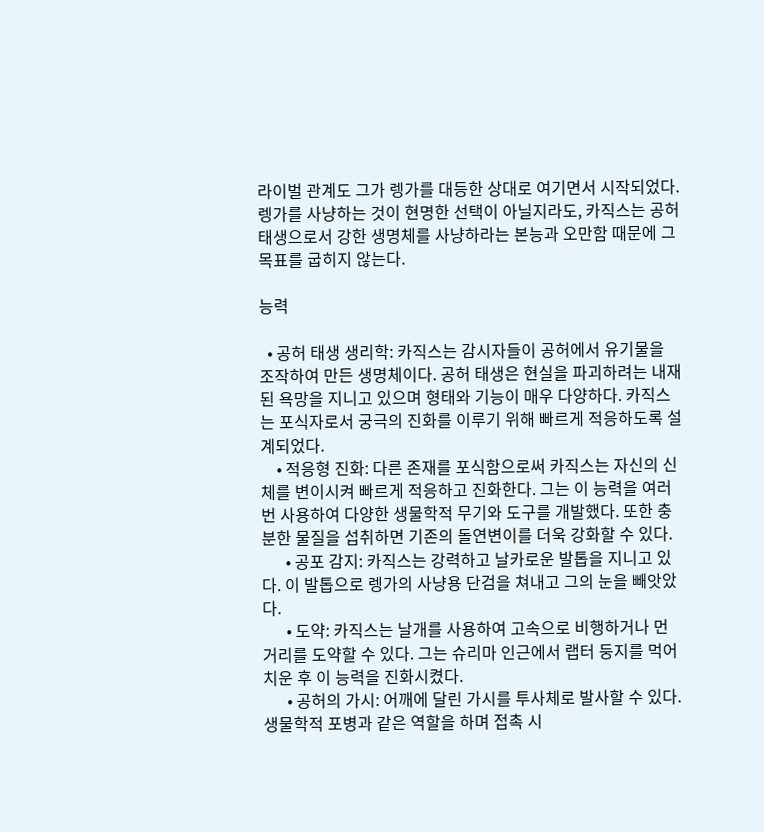라이벌 관계도 그가 렝가를 대등한 상대로 여기면서 시작되었다. 렝가를 사냥하는 것이 현명한 선택이 아닐지라도, 카직스는 공허 태생으로서 강한 생명체를 사냥하라는 본능과 오만함 때문에 그 목표를 굽히지 않는다.

능력

  • 공허 태생 생리학: 카직스는 감시자들이 공허에서 유기물을 조작하여 만든 생명체이다. 공허 태생은 현실을 파괴하려는 내재된 욕망을 지니고 있으며 형태와 기능이 매우 다양하다. 카직스는 포식자로서 궁극의 진화를 이루기 위해 빠르게 적응하도록 설계되었다.
    • 적응형 진화: 다른 존재를 포식함으로써 카직스는 자신의 신체를 변이시켜 빠르게 적응하고 진화한다. 그는 이 능력을 여러 번 사용하여 다양한 생물학적 무기와 도구를 개발했다. 또한 충분한 물질을 섭취하면 기존의 돌연변이를 더욱 강화할 수 있다.
      • 공포 감지: 카직스는 강력하고 날카로운 발톱을 지니고 있다. 이 발톱으로 렝가의 사냥용 단검을 쳐내고 그의 눈을 빼앗았다.
      • 도약: 카직스는 날개를 사용하여 고속으로 비행하거나 먼 거리를 도약할 수 있다. 그는 슈리마 인근에서 랩터 둥지를 먹어치운 후 이 능력을 진화시켰다.
      • 공허의 가시: 어깨에 달린 가시를 투사체로 발사할 수 있다. 생물학적 포병과 같은 역할을 하며 접촉 시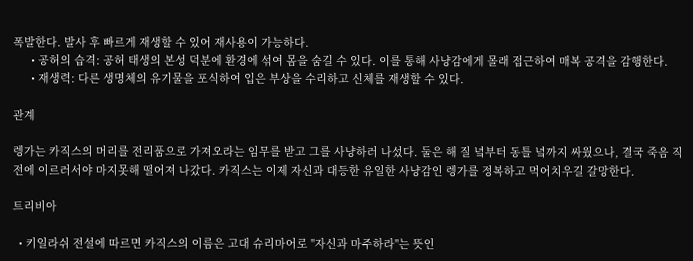폭발한다. 발사 후 빠르게 재생할 수 있어 재사용이 가능하다.
      • 공허의 습격: 공허 태생의 본성 덕분에 환경에 섞여 몸을 숨길 수 있다. 이를 통해 사냥감에게 몰래 접근하여 매복 공격을 감행한다.
      • 재생력: 다른 생명체의 유기물을 포식하여 입은 부상을 수리하고 신체를 재생할 수 있다.

관계

렝가는 카직스의 머리를 전리품으로 가져오라는 임무를 받고 그를 사냥하러 나섰다. 둘은 해 질 녘부터 동틀 녘까지 싸웠으나, 결국 죽음 직전에 이르러서야 마지못해 떨어져 나갔다. 카직스는 이제 자신과 대등한 유일한 사냥감인 렝가를 정복하고 먹어치우길 갈망한다.

트리비아

  • 키일라쉬 전설에 따르면 카직스의 이름은 고대 슈리마어로 "자신과 마주하라"는 뜻인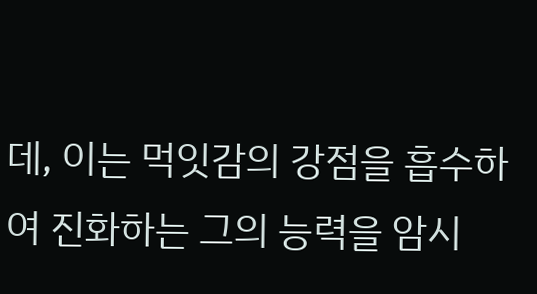데, 이는 먹잇감의 강점을 흡수하여 진화하는 그의 능력을 암시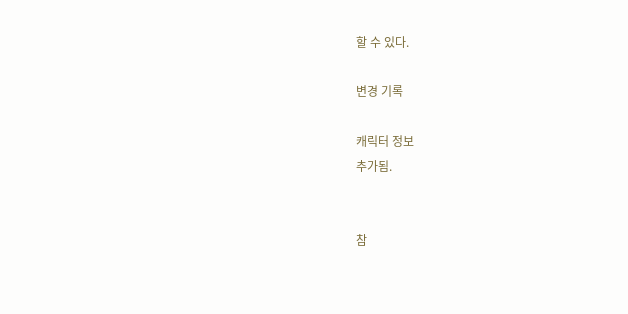할 수 있다.

변경 기록

캐릭터 정보
추가됨.


참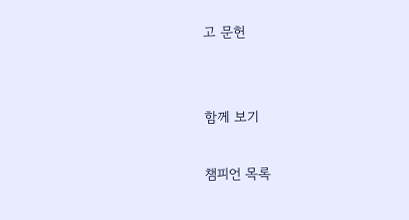고 문헌


함께 보기

챔피언 목록